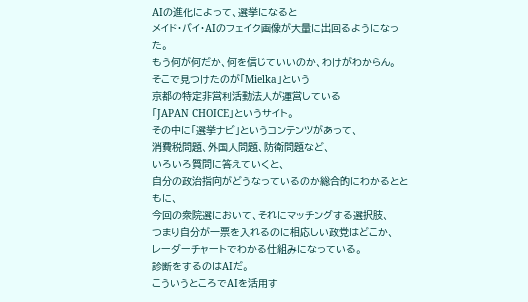AIの進化によって、選挙になると
メイド・バイ・AIのフェイク画像が大量に出回るようになった。
もう何が何だか、何を信じていいのか、わけがわからん。
そこで見つけたのが「Mielka」という
京都の特定非営利活動法人が運営している
「JAPAN CHOICE」というサイト。
その中に「選挙ナビ」というコンテンツがあって、
消費税問題、外国人問題、防衛問題など、
いろいろ質問に答えていくと、
自分の政治指向がどうなっているのか総合的にわかるとともに、
今回の衆院選において、それにマッチングする選択肢、
つまり自分が一票を入れるのに相応しい政党はどこか、
レーダーチャートでわかる仕組みになっている。
診断をするのはAIだ。
こういうところでAIを活用す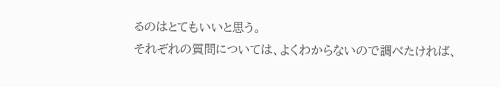るのはとてもいいと思う。
それぞれの質問については、よくわからないので調べたければ、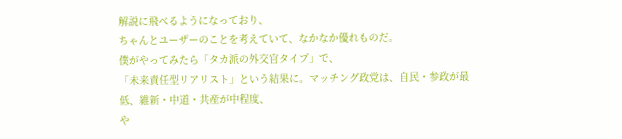解説に飛べるようになっており、
ちゃんとユーザーのことを考えていて、なかなか優れものだ。
僕がやってみたら「タカ派の外交官タイプ」で、
「未来責任型リアリスト」という結果に。マッチング政党は、自民・参政が最低、維新・中道・共産が中程度、
や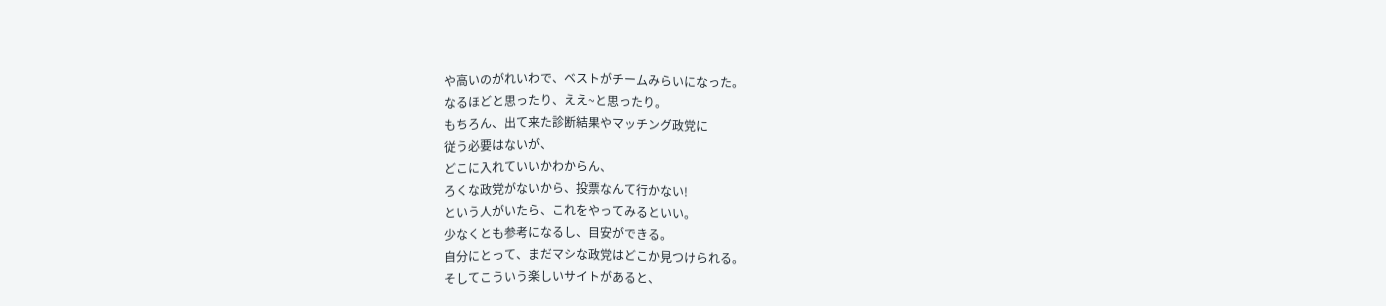や高いのがれいわで、ベストがチームみらいになった。
なるほどと思ったり、ええ~と思ったり。
もちろん、出て来た診断結果やマッチング政党に
従う必要はないが、
どこに入れていいかわからん、
ろくな政党がないから、投票なんて行かない!
という人がいたら、これをやってみるといい。
少なくとも参考になるし、目安ができる。
自分にとって、まだマシな政党はどこか見つけられる。
そしてこういう楽しいサイトがあると、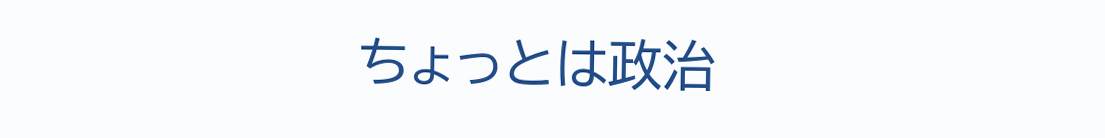ちょっとは政治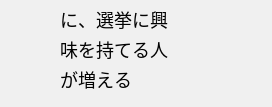に、選挙に興味を持てる人が増える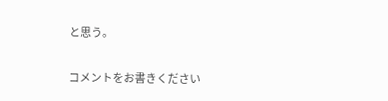と思う。

コメントをお書きください